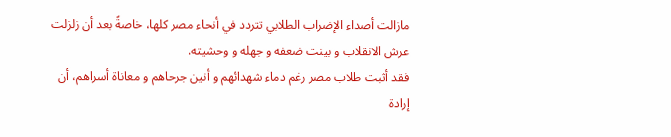مازالت أصداء الإضراب الطلابي تتردد في أنحاء مصر كلها، خاصةً بعد أن زلزلت عرش الانقلاب و بينت ضعفه و جهله و وحشيته.
فقد أثبت طلاب مصر رغم دماء شهدائهم و أنين جرحاهم و معاناة أسراهم، أن إرادة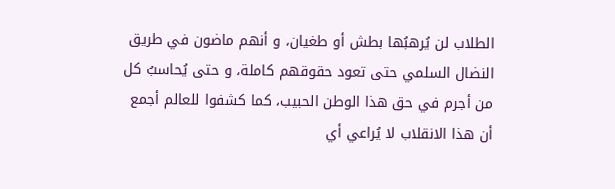الطلاب لن يُرهبُها بطش أو طغيان، و أنهم ماضون في طريق النضال السلمي حتى تعود حقوقهم كاملة، و حتى يُحاسبُ كل من أجرم في حق هذا الوطن الحبيب، كما كشفوا للعالم أجمع أن هذا الانقلاب لا يُراعي أي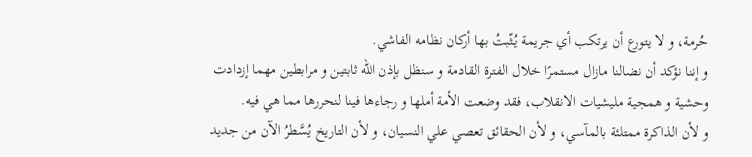حُرمة، و لا يتورع أن يرتكب أي جريمة يُثّبتُ بها أركان نظامه الفاشي.
و إننا نؤكد أن نضالنا مازال مستمرًا خلال الفترة القادمة و سنظل بإذن الله ثابتين و مرابطين مهما إزدادت وحشية و همجية مليشيات الانقلاب، فقد وضعت الأمة أملها و رجاءها فينا لنحررها مما هي فيه.
و لأن الذاكرة ممتلئة بالمآسي، و لأن الحقائق تعصي علي النسيان، و لأن التاريخ يُسَّطرُ الآن من جديد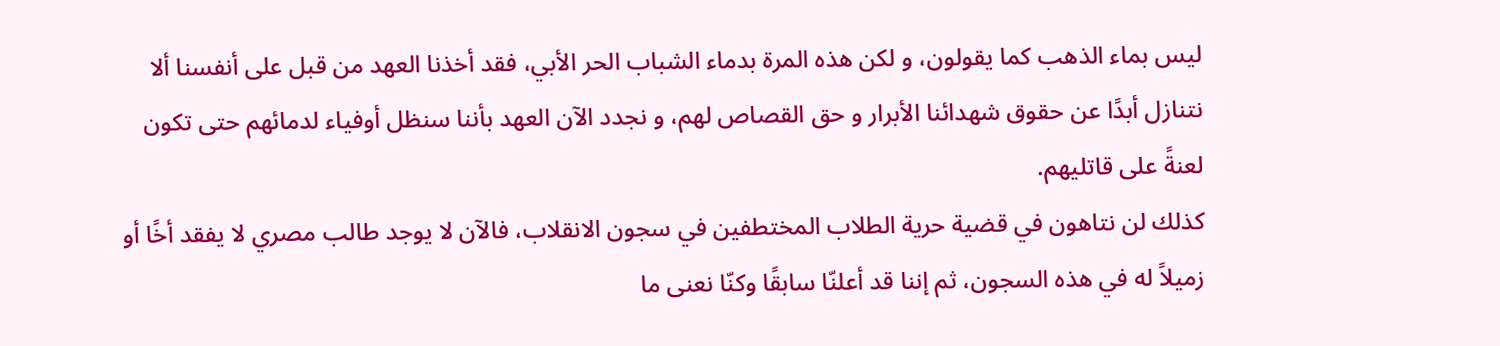ليس بماء الذهب كما يقولون، و لكن هذه المرة بدماء الشباب الحر الأبي، فقد أخذنا العهد من قبل على أنفسنا ألا نتنازل أبدًا عن حقوق شهدائنا الأبرار و حق القصاص لهم، و نجدد الآن العهد بأننا سنظل أوفياء لدمائهم حتى تكون لعنةً على قاتليهم.
كذلك لن نتاهون في قضية حرية الطلاب المختطفين في سجون الانقلاب، فالآن لا يوجد طالب مصري لا يفقد أخًا أو زميلاً له في هذه السجون، ثم إننا قد أعلنّا سابقًا وكنّا نعنى ما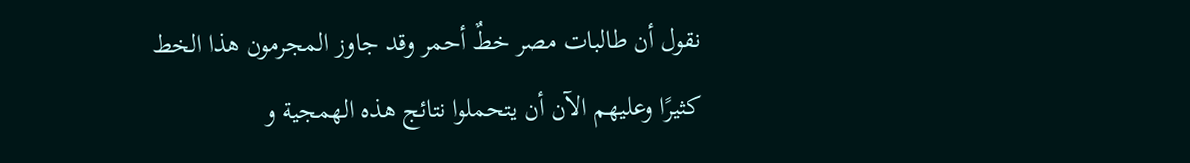نقول أن طالبات مصر خطٌ أحمر وقد جاوز المجرمون هذا الخط كثيرًا وعليهم الآن أن يتحملوا نتائج هذه الهمجية و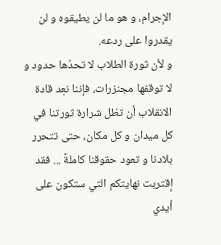الإجرام، و هو ما لن يطيقوه و لن يقدروا على ردعه.
و لأن ثورة الطلاب لا تحدُها حدود و لا توقفها مجنزرات، فإننا نعِد قادة الانقلاب أن تظل شرارة ثورتنا في كل ميدان و كل مكان، حتى تتحرر بلادنا و تعود حقوقنا كاملةً ... فقد إقتربت نهايتكم التي ستكون على أيدي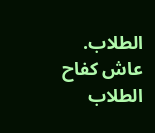الطلاب.
عاش كفاح الطلاب